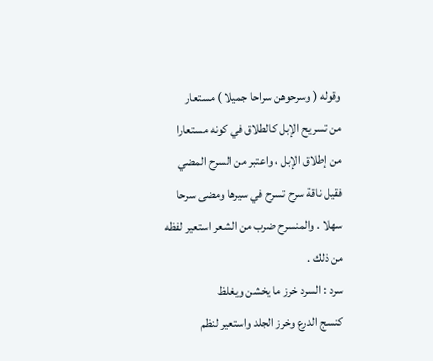وقوله ( وسرحوهن سراحا جميلا ) مستعار
من تسريح الإبل كالطلاق في كونه مستعارا
من إطلاق الإبل ، واعتبر من السرح المضي
فقيل ناقة سرح تسرح في سيرها ومضى سرحا
سهلا . والمنسرح ضرب من الشعر استعير لفظه
من ذلك .
سرد : السرد خرز ما يخشن ويغلظ
كنسج الدرع وخرز الجلد واستعير لنظم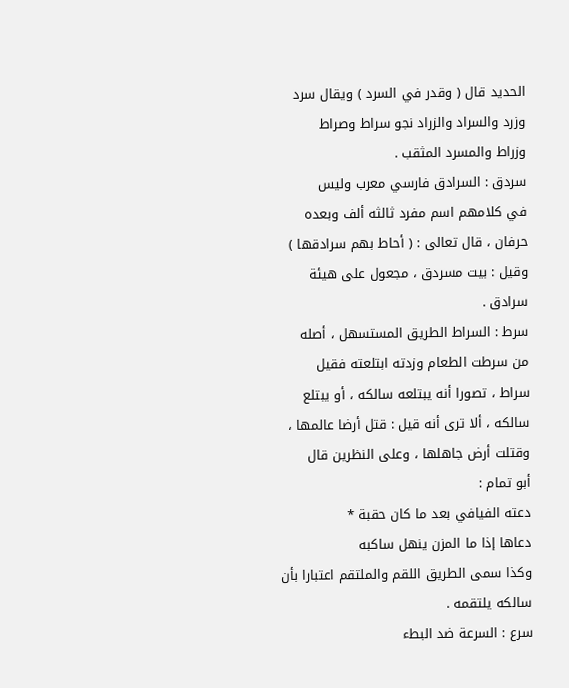الحديد قال ( وقدر في السرد ) ويقال سرد
وزرد والسراد والزراد نجو سراط وصراط
وزراط والمسرد المثقب .
سردق : السرادق فارسي معرب وليس
في كلامهم اسم مفرد ثالثه ألف وبعده
حرفان ، قال تعالى : ( أحاط بهم سرادقها )
وقيل : بيت مسردق ، مجعول على هيئة
سرادق .
سرط : السراط الطريق المستسهل ، أصله
من سرطت الطعام وزدته ابتلعته فقيل
سراط ، تصورا أنه يبتلعه سالكه ، أو يبتلع
سالكه ، ألا ترى أنه قيل : قتل أرضا عالمها ،
وقتلت أرض جاهلها ، وعلى النظرين قال
أبو تمام :
دعته الفيافي بعد ما كان حقبة *
دعاها إذا ما المزن ينهل ساكبه
وكذا سمى الطريق اللقم والملتقم اعتبارا بأن
سالكه يلتقمه .
سرع : السرعة ضد البطء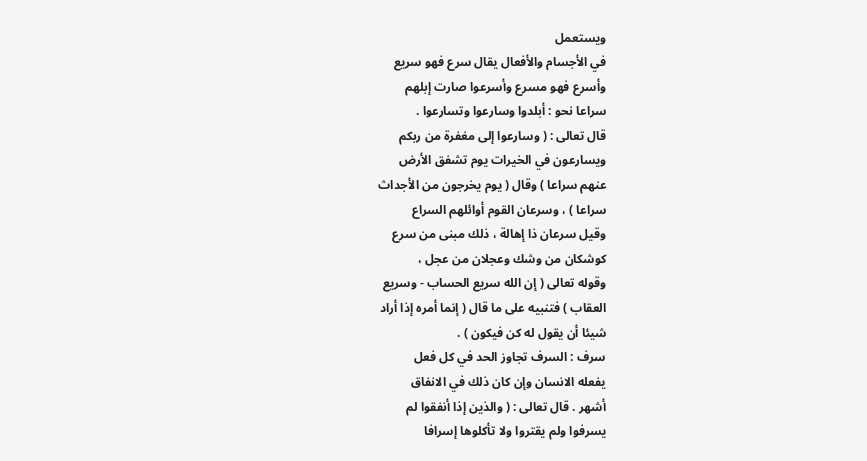ويستعمل
في الأجسام والأفعال يقال سرع فهو سريع
وأسرع فهو مسرع وأسرعوا صارت إبلهم
سراعا نحو : أبلدوا وسارعوا وتسارعوا .
قال تعالى : ( وسارعوا إلى مغفرة من ربكم
ويسارعون في الخيرات يوم تشفق الأرض
عنهم سراعا ) وقال ( يوم يخرجون من الأجداث
سراعا ) ، وسرعان القوم أوائلهم السراع
وقيل سرعان ذا إهالة ، ذلك مبنى من سرع
كوشكان من وشك وعجلان من عجل ،
وقوله تعالى ( إن الله سريع الحساب - وسريع
العقاب ) فتنبيه على ما قال ( إنما أمره إذا أراد
شيئا أن يقول له كن فيكون ) .
سرف : السرف تجاوز الحد في كل فعل
يفعله الانسان وإن كان ذلك في الانفاق
أشهر . قال تعالى : ( والذين إذا أنفقوا لم
يسرفوا ولم يقتروا ولا تأكلوها إسرافا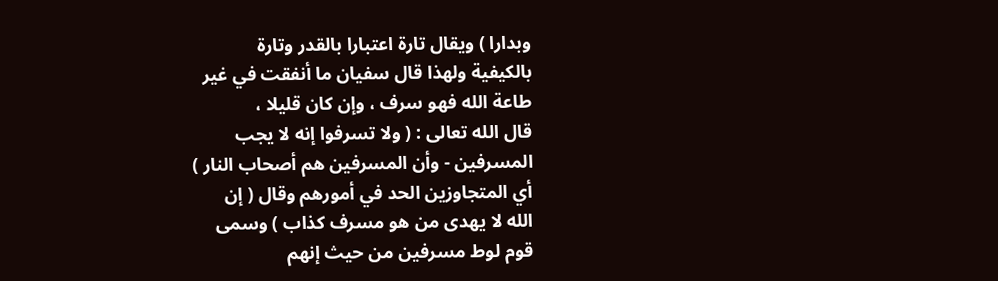وبدارا ) ويقال تارة اعتبارا بالقدر وتارة
بالكيفية ولهذا قال سفيان ما أنفقت في غير
طاعة الله فهو سرف ، وإن كان قليلا ،
قال الله تعالى : ( ولا تسرفوا إنه لا يجب
المسرفين - وأن المسرفين هم أصحاب النار )
أي المتجاوزين الحد في أمورهم وقال ( إن
الله لا يهدى من هو مسرف كذاب ) وسمى
قوم لوط مسرفين من حيث إنهم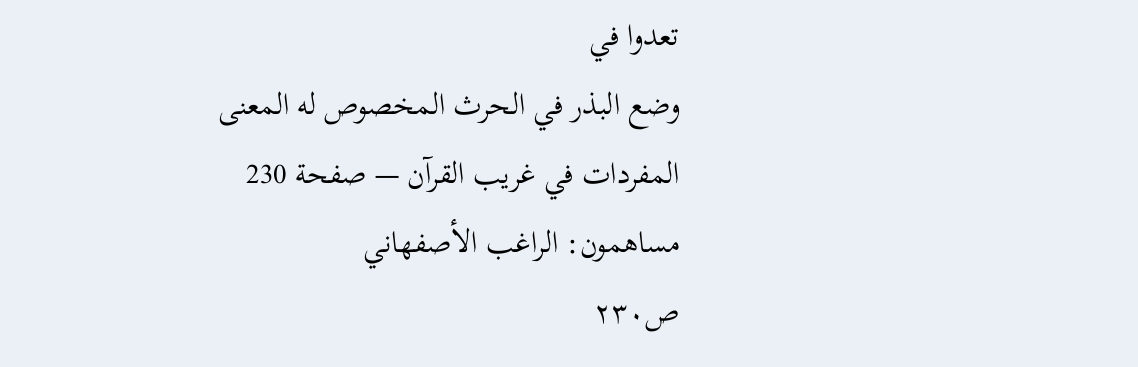تعدوا في
وضع البذر في الحرث المخصوص له المعنى
المفردات في غريب القرآن — صفحة 230
مساهمون: الراغب الأصفهاني
ص٢٣٠